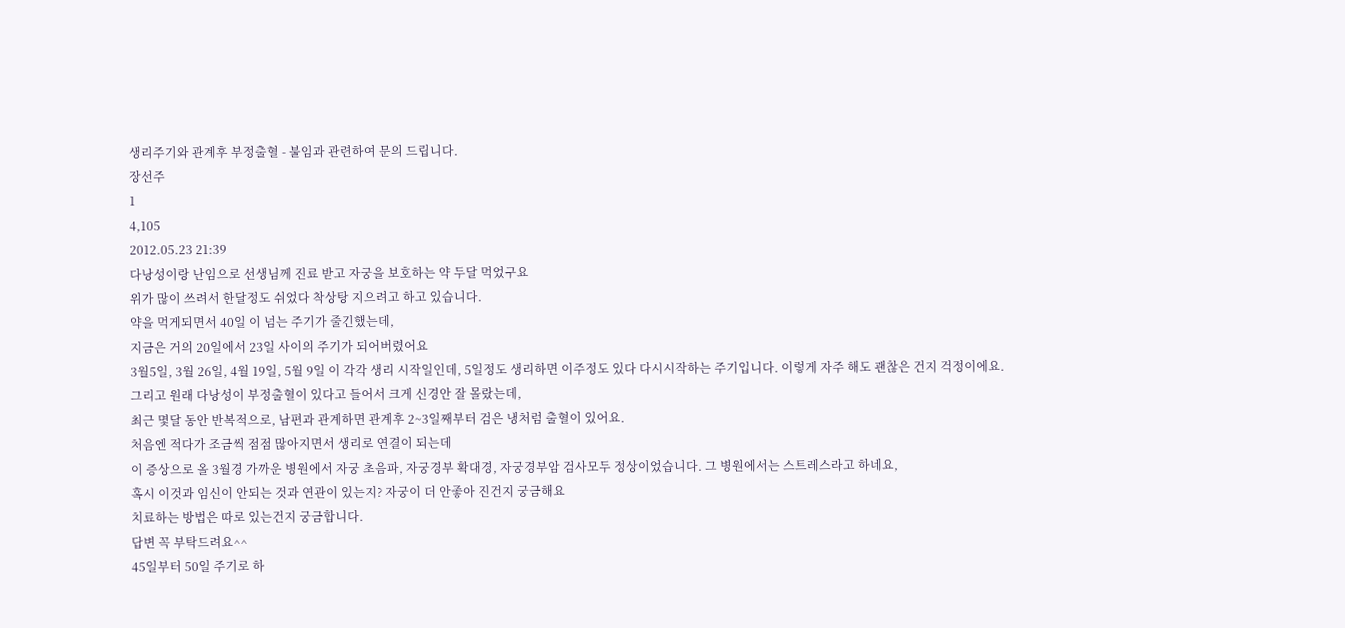생리주기와 관계후 부정출혈 - 불임과 관련하여 문의 드립니다.
장선주
1
4,105
2012.05.23 21:39
다낭성이랑 난임으로 선생님께 진료 받고 자궁을 보호하는 약 두달 먹었구요
위가 많이 쓰려서 한달정도 쉬었다 착상탕 지으려고 하고 있습니다.
약을 먹게되면서 40일 이 넘는 주기가 줄긴했는데,
지금은 거의 20일에서 23일 사이의 주기가 되어버렸어요
3월5일, 3월 26일, 4월 19일, 5월 9일 이 각각 생리 시작일인데, 5일정도 생리하면 이주정도 있다 다시시작하는 주기입니다. 이렇게 자주 해도 괜찮은 건지 걱정이에요.
그리고 원래 다낭성이 부정출혈이 있다고 들어서 크게 신경안 잘 몰랐는데,
최근 몇달 동안 반복적으로, 남편과 관계하면 관계후 2~3일째부터 검은 냉처럼 출혈이 있어요.
처음엔 적다가 조금씩 점점 많아지면서 생리로 연결이 되는데
이 증상으로 올 3월경 가까운 병원에서 자궁 초음파, 자궁경부 확대경, 자궁경부암 검사모두 정상이었습니다. 그 병원에서는 스트레스라고 하네요,
혹시 이것과 임신이 안되는 것과 연관이 있는지? 자궁이 더 안좋아 진건지 궁금해요
치료하는 방법은 따로 있는건지 궁금합니다.
답변 꼭 부탁드려요^^
45일부터 50일 주기로 하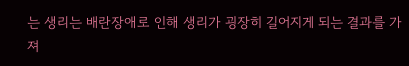는 생리는 배란장애로 인해 생리가 굉장히 길어지게 되는 결과를 가져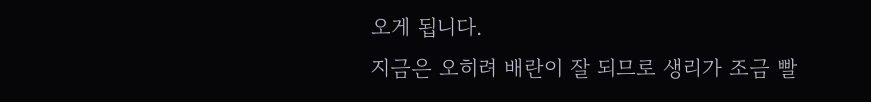오게 됩니다.
지금은 오히려 배란이 잘 되므로 생리가 조금 빨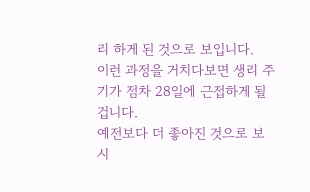리 하게 된 것으로 보입니다.
이런 과정을 거치다보면 생리 주기가 점차 28일에 근접하게 될 겁니다.
예전보다 더 좋아진 것으로 보시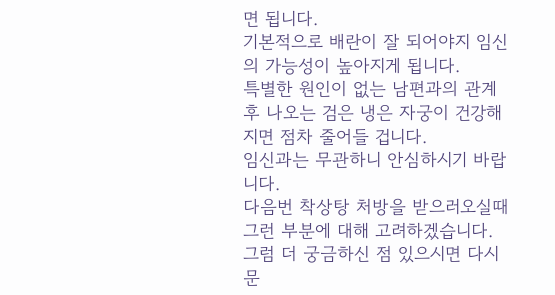면 됩니다.
기본적으로 배란이 잘 되어야지 임신의 가능성이 높아지게 됩니다.
특별한 원인이 없는 남편과의 관계후 나오는 검은 냉은 자궁이 건강해지면 점차 줄어들 겁니다.
임신과는 무관하니 안심하시기 바랍니다.
다음번 착상탕 처방을 받으러오실때 그런 부분에 대해 고려하겠습니다.
그럼 더 궁금하신 점 있으시면 다시 문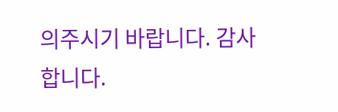의주시기 바랍니다. 감사합니다.